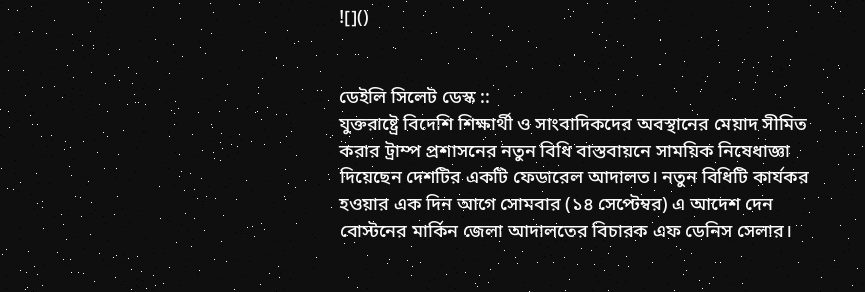![]()


ডেইলি সিলেট ডেস্ক ::
যুক্তরাষ্ট্রে বিদেশি শিক্ষার্থী ও সাংবাদিকদের অবস্থানের মেয়াদ সীমিত করার ট্রাম্প প্রশাসনের নতুন বিধি বাস্তবায়নে সাময়িক নিষেধাজ্ঞা দিয়েছেন দেশটির একটি ফেডারেল আদালত। নতুন বিধিটি কার্যকর হওয়ার এক দিন আগে সোমবার (১৪ সেপ্টেম্বর) এ আদেশ দেন বোস্টনের মার্কিন জেলা আদালতের বিচারক এফ ডেনিস সেলার।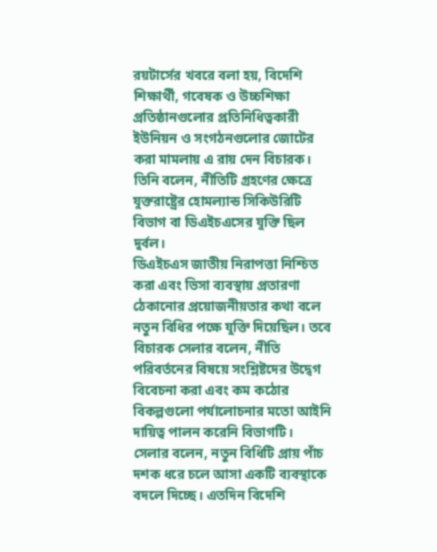রয়টার্সের খবরে বলা হয়, বিদেশি শিক্ষার্থী, গবেষক ও উচ্চশিক্ষা প্রতিষ্ঠানগুলোর প্রতিনিধিত্বকারী ইউনিয়ন ও সংগঠনগুলোর জোটের করা মামলায় এ রায় দেন বিচারক। তিনি বলেন, নীতিটি গ্রহণের ক্ষেত্রে যুক্তরাষ্ট্রের হোমল্যান্ড সিকিউরিটি বিভাগ বা ডিএইচএসের যুক্তি ছিল দুর্বল।
ডিএইচএস জাতীয় নিরাপত্তা নিশ্চিত করা এবং ভিসা ব্যবস্থায় প্রতারণা ঠেকানোর প্রয়োজনীয়তার কথা বলে নতুন বিধির পক্ষে যুক্তি দিয়েছিল। তবে বিচারক সেলার বলেন, নীতি পরিবর্তনের বিষয়ে সংশ্লিষ্টদের উদ্বেগ বিবেচনা করা এবং কম কঠোর বিকল্পগুলো পর্যালোচনার মতো আইনি দায়িত্ব পালন করেনি বিভাগটি।
সেলার বলেন, নতুন বিধিটি প্রায় পাঁচ দশক ধরে চলে আসা একটি ব্যবস্থাকে বদলে দিচ্ছে। এতদিন বিদেশি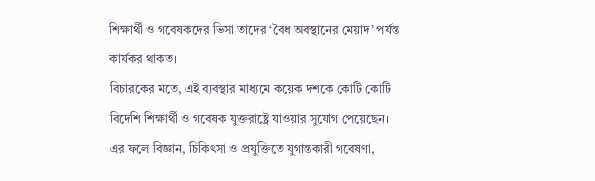শিক্ষার্থী ও গবেষকদের ভিসা তাদের ‘বৈধ অবস্থানের মেয়াদ’ পর্যন্ত কার্যকর থাকত।
বিচারকের মতে, এই ব্যবস্থার মাধ্যমে কয়েক দশকে কোটি কোটি বিদেশি শিক্ষার্থী ও গবেষক যুক্তরাষ্ট্রে যাওয়ার সুযোগ পেয়েছেন। এর ফলে বিজ্ঞান, চিকিৎসা ও প্রযুক্তিতে যুগান্তকারী গবেষণা,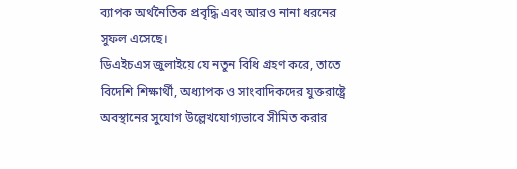ব্যাপক অর্থনৈতিক প্রবৃদ্ধি এবং আরও নানা ধরনের সুফল এসেছে।
ডিএইচএস জুলাইয়ে যে নতুন বিধি গ্রহণ করে, তাতে বিদেশি শিক্ষার্থী, অধ্যাপক ও সাংবাদিকদের যুক্তরাষ্ট্রে অবস্থানের সুযোগ উল্লেখযোগ্যভাবে সীমিত করার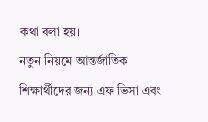কথা বলা হয়।
নতুন নিয়মে আন্তর্জাতিক শিক্ষার্থীদের জন্য এফ ভিসা এবং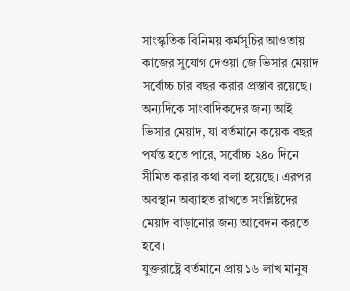সাংস্কৃতিক বিনিময় কর্মসূচির আওতায় কাজের সুযোগ দেওয়া জে ভিসার মেয়াদ সর্বোচ্চ চার বছর করার প্রস্তাব রয়েছে।
অন্যদিকে সাংবাদিকদের জন্য আই ভিসার মেয়াদ, যা বর্তমানে কয়েক বছর পর্যন্ত হতে পারে, সর্বোচ্চ ২৪০ দিনে সীমিত করার কথা বলা হয়েছে। এরপর অবস্থান অব্যাহত রাখতে সংশ্লিষ্টদের মেয়াদ বাড়ানোর জন্য আবেদন করতে হবে।
যুক্তরাষ্ট্রে বর্তমানে প্রায় ১৬ লাখ মানুষ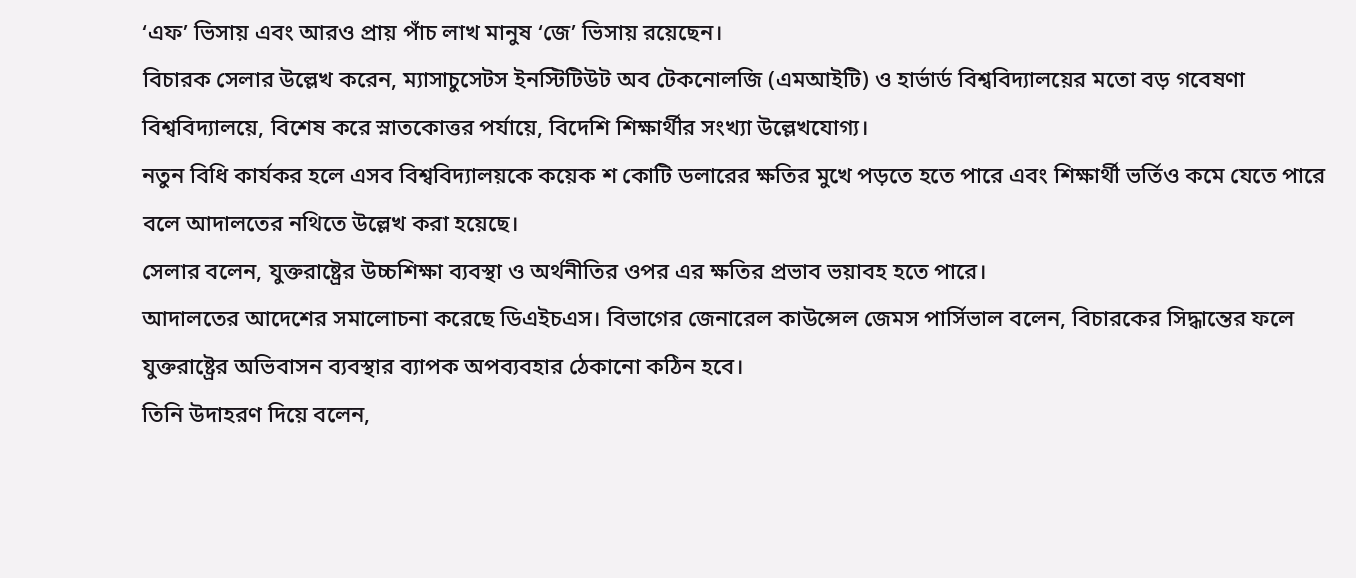‘এফ’ ভিসায় এবং আরও প্রায় পাঁচ লাখ মানুষ ‘জে’ ভিসায় রয়েছেন।
বিচারক সেলার উল্লেখ করেন, ম্যাসাচুসেটস ইনস্টিটিউট অব টেকনোলজি (এমআইটি) ও হার্ভার্ড বিশ্ববিদ্যালয়ের মতো বড় গবেষণা বিশ্ববিদ্যালয়ে, বিশেষ করে স্নাতকোত্তর পর্যায়ে, বিদেশি শিক্ষার্থীর সংখ্যা উল্লেখযোগ্য।
নতুন বিধি কার্যকর হলে এসব বিশ্ববিদ্যালয়কে কয়েক শ কোটি ডলারের ক্ষতির মুখে পড়তে হতে পারে এবং শিক্ষার্থী ভর্তিও কমে যেতে পারে বলে আদালতের নথিতে উল্লেখ করা হয়েছে।
সেলার বলেন, যুক্তরাষ্ট্রের উচ্চশিক্ষা ব্যবস্থা ও অর্থনীতির ওপর এর ক্ষতির প্রভাব ভয়াবহ হতে পারে।
আদালতের আদেশের সমালোচনা করেছে ডিএইচএস। বিভাগের জেনারেল কাউন্সেল জেমস পার্সিভাল বলেন, বিচারকের সিদ্ধান্তের ফলে যুক্তরাষ্ট্রের অভিবাসন ব্যবস্থার ব্যাপক অপব্যবহার ঠেকানো কঠিন হবে।
তিনি উদাহরণ দিয়ে বলেন,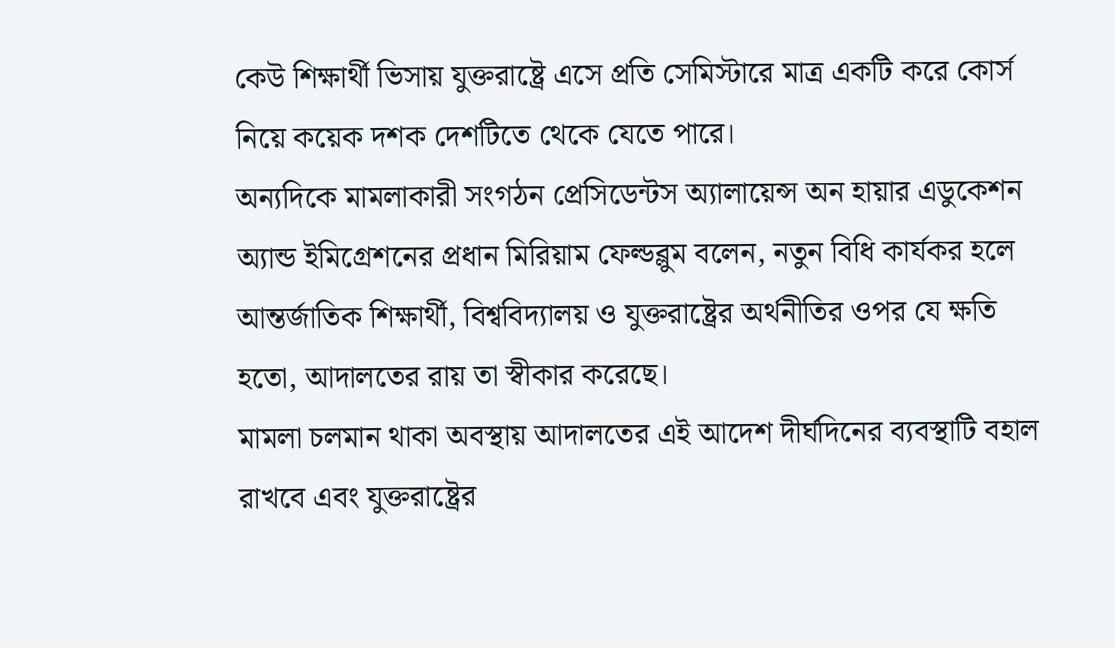কেউ শিক্ষার্থী ভিসায় যুক্তরাষ্ট্রে এসে প্রতি সেমিস্টারে মাত্র একটি করে কোর্স নিয়ে কয়েক দশক দেশটিতে থেকে যেতে পারে।
অন্যদিকে মামলাকারী সংগঠন প্রেসিডেন্টস অ্যালায়েন্স অন হায়ার এডুকেশন অ্যান্ড ইমিগ্রেশনের প্রধান মিরিয়াম ফেল্ডব্লুম বলেন, নতুন বিধি কার্যকর হলে আন্তর্জাতিক শিক্ষার্থী, বিশ্ববিদ্যালয় ও যুক্তরাষ্ট্রের অর্থনীতির ওপর যে ক্ষতি হতো, আদালতের রায় তা স্বীকার করেছে।
মামলা চলমান থাকা অবস্থায় আদালতের এই আদেশ দীর্ঘদিনের ব্যবস্থাটি বহাল রাখবে এবং যুক্তরাষ্ট্রের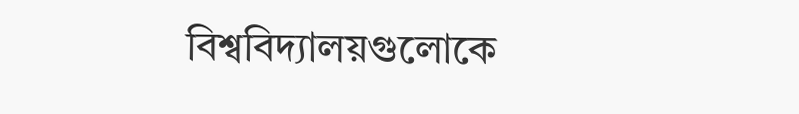বিশ্ববিদ্যালয়গুলোকে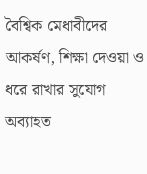বৈশ্বিক মেধাবীদের আকর্ষণ, শিক্ষা দেওয়া ও ধরে রাখার সুযোগ অব্যাহত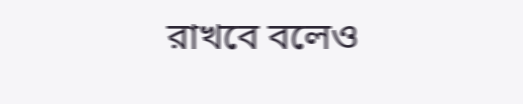রাখবে বলেও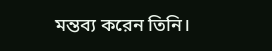মন্তব্য করেন তিনি।